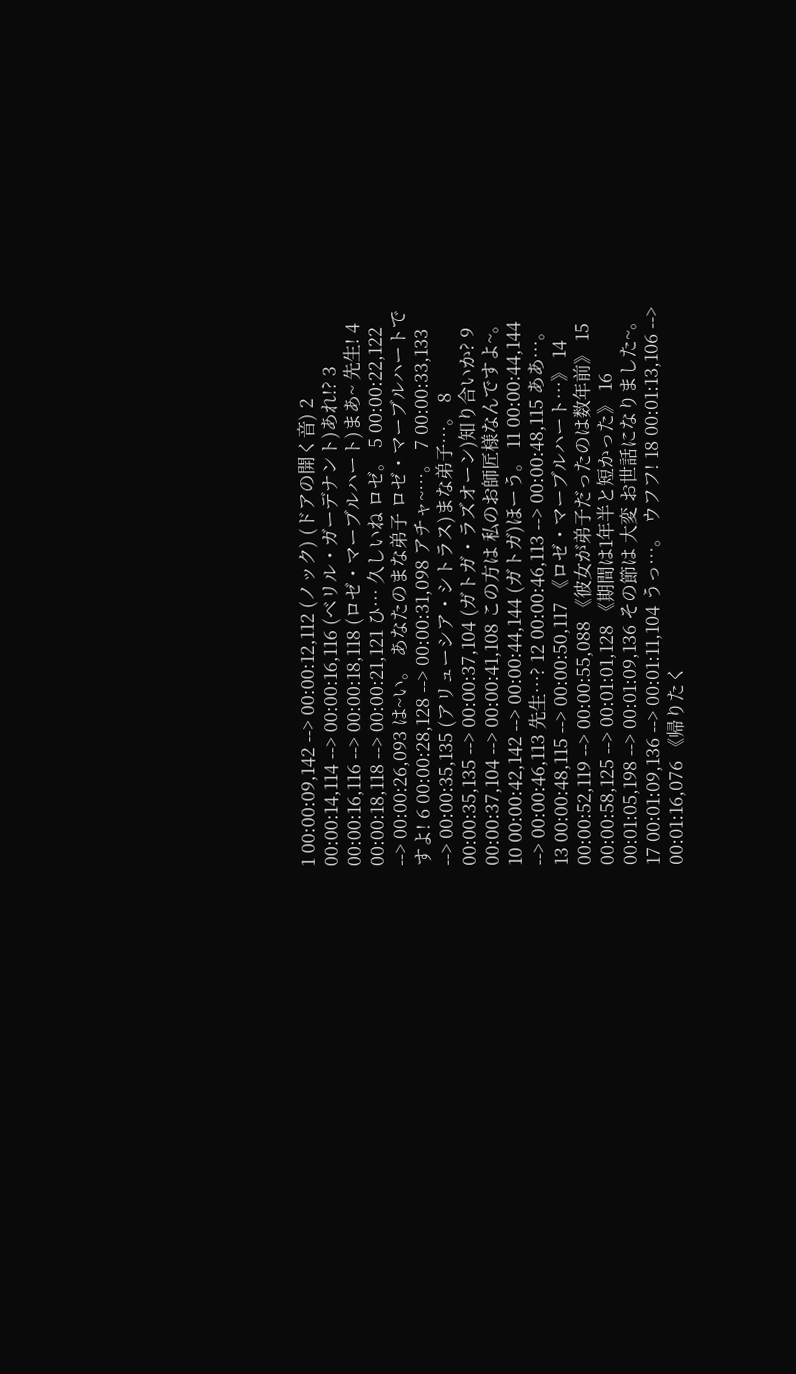1 00:00:09,142 --> 00:00:12,112 (ノック) (ドアの開く音) 2 00:00:14,114 --> 00:00:16,116 (ベリル・ガーデナント)あれ!? 3 00:00:16,116 --> 00:00:18,118 (ロゼ・マーブルハート)まあ~ 先生! 4 00:00:18,118 --> 00:00:21,121 ひ… 久しいね ロゼ。 5 00:00:22,122 --> 00:00:26,093 は~い。 あなたのまな弟子 ロゼ・マーブルハートですよ! 6 00:00:28,128 --> 00:00:31,098 アチャ~…。 7 00:00:33,133 --> 00:00:35,135 (アリューシア・シトラス)まな弟子…。 8 00:00:35,135 --> 00:00:37,104 (ガトガ・ラズオーン)知り合いか? 9 00:00:37,104 --> 00:00:41,108 この方は 私のお師匠様なんですよ~。 10 00:00:42,142 --> 00:00:44,144 (ガトガ)ほーう。 11 00:00:44,144 --> 00:00:46,113 先生…? 12 00:00:46,113 --> 00:00:48,115 ああ…。 13 00:00:48,115 --> 00:00:50,117 《ロゼ・マーブルハート…》 14 00:00:52,119 --> 00:00:55,088 《彼女が弟子だったのは数年前》 15 00:00:58,125 --> 00:01:01,128 《期間は1年半と短かった》 16 00:01:05,198 --> 00:01:09,136 その節は 大変 お世話になりました~。 17 00:01:09,136 --> 00:01:11,104 うっ…。 ウフフ! 18 00:01:13,106 --> 00:01:16,076 《帰りたく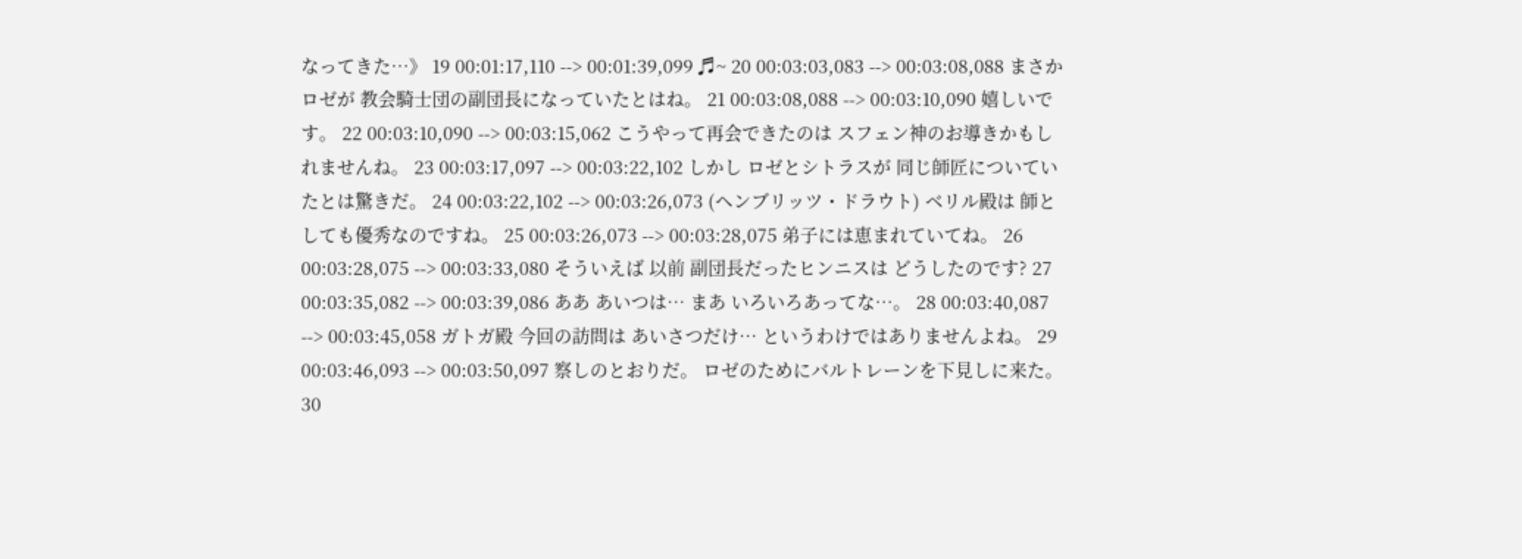なってきた…》 19 00:01:17,110 --> 00:01:39,099 ♬~ 20 00:03:03,083 --> 00:03:08,088 まさか ロゼが 教会騎士団の副団長になっていたとはね。 21 00:03:08,088 --> 00:03:10,090 嬉しいです。 22 00:03:10,090 --> 00:03:15,062 こうやって再会できたのは スフェン神のお導きかもしれませんね。 23 00:03:17,097 --> 00:03:22,102 しかし ロゼとシトラスが 同じ師匠についていたとは驚きだ。 24 00:03:22,102 --> 00:03:26,073 (ヘンブリッツ・ドラウト) ベリル殿は 師としても優秀なのですね。 25 00:03:26,073 --> 00:03:28,075 弟子には恵まれていてね。 26 00:03:28,075 --> 00:03:33,080 そういえば 以前 副団長だったヒンニスは どうしたのです? 27 00:03:35,082 --> 00:03:39,086 ああ あいつは… まあ いろいろあってな…。 28 00:03:40,087 --> 00:03:45,058 ガトガ殿 今回の訪問は あいさつだけ… というわけではありませんよね。 29 00:03:46,093 --> 00:03:50,097 察しのとおりだ。 ロゼのためにバルトレーンを下見しに来た。 30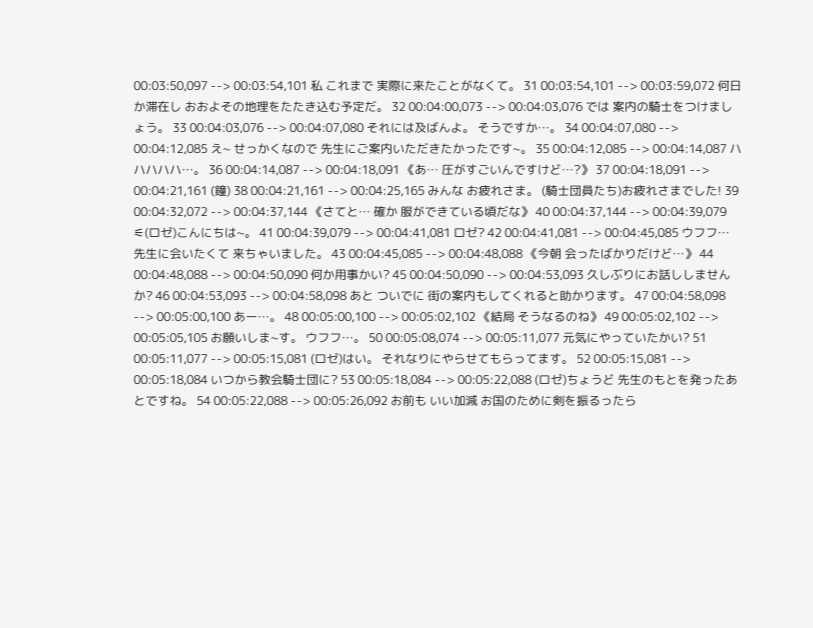00:03:50,097 --> 00:03:54,101 私 これまで 実際に来たことがなくて。 31 00:03:54,101 --> 00:03:59,072 何日か滞在し おおよその地理をたたき込む予定だ。 32 00:04:00,073 --> 00:04:03,076 では 案内の騎士をつけましょう。 33 00:04:03,076 --> 00:04:07,080 それには及ばんよ。 そうですか…。 34 00:04:07,080 --> 00:04:12,085 え~ せっかくなので 先生にご案内いただきたかったです~。 35 00:04:12,085 --> 00:04:14,087 ハハハハハ…。 36 00:04:14,087 --> 00:04:18,091 《あ… 圧がすごいんですけど…?》 37 00:04:18,091 --> 00:04:21,161 (鐘) 38 00:04:21,161 --> 00:04:25,165 みんな お疲れさま。 (騎士団員たち)お疲れさまでした! 39 00:04:32,072 --> 00:04:37,144 《さてと… 確か 服ができている頃だな》 40 00:04:37,144 --> 00:04:39,079 ⚟(ロゼ)こんにちは~。 41 00:04:39,079 --> 00:04:41,081 ロゼ? 42 00:04:41,081 --> 00:04:45,085 ウフフ… 先生に会いたくて 来ちゃいました。 43 00:04:45,085 --> 00:04:48,088 《今朝 会ったばかりだけど…》 44 00:04:48,088 --> 00:04:50,090 何か用事かい? 45 00:04:50,090 --> 00:04:53,093 久しぶりにお話ししませんか? 46 00:04:53,093 --> 00:04:58,098 あと ついでに 街の案内もしてくれると助かります。 47 00:04:58,098 --> 00:05:00,100 あー…。 48 00:05:00,100 --> 00:05:02,102 《結局 そうなるのね》 49 00:05:02,102 --> 00:05:05,105 お願いしま~す。 ウフフ…。 50 00:05:08,074 --> 00:05:11,077 元気にやっていたかい? 51 00:05:11,077 --> 00:05:15,081 (ロゼ)はい。 それなりにやらせてもらってます。 52 00:05:15,081 --> 00:05:18,084 いつから教会騎士団に? 53 00:05:18,084 --> 00:05:22,088 (ロゼ)ちょうど 先生のもとを発ったあとですね。 54 00:05:22,088 --> 00:05:26,092 お前も いい加減 お国のために剣を振るったら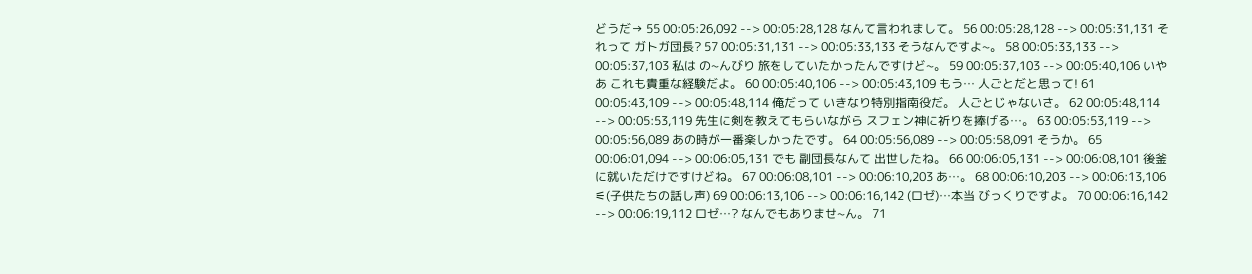どうだ→ 55 00:05:26,092 --> 00:05:28,128 なんて言われまして。 56 00:05:28,128 --> 00:05:31,131 それって ガトガ団長? 57 00:05:31,131 --> 00:05:33,133 そうなんですよ~。 58 00:05:33,133 --> 00:05:37,103 私は の~んびり 旅をしていたかったんですけど~。 59 00:05:37,103 --> 00:05:40,106 いやあ これも貴重な経験だよ。 60 00:05:40,106 --> 00:05:43,109 もう… 人ごとだと思って! 61 00:05:43,109 --> 00:05:48,114 俺だって いきなり特別指南役だ。 人ごとじゃないさ。 62 00:05:48,114 --> 00:05:53,119 先生に剣を教えてもらいながら スフェン神に祈りを捧げる…。 63 00:05:53,119 --> 00:05:56,089 あの時が一番楽しかったです。 64 00:05:56,089 --> 00:05:58,091 そうか。 65 00:06:01,094 --> 00:06:05,131 でも 副団長なんて 出世したね。 66 00:06:05,131 --> 00:06:08,101 後釜に就いただけですけどね。 67 00:06:08,101 --> 00:06:10,203 あ…。 68 00:06:10,203 --> 00:06:13,106 ⚟(子供たちの話し声) 69 00:06:13,106 --> 00:06:16,142 (ロゼ)…本当 びっくりですよ。 70 00:06:16,142 --> 00:06:19,112 ロゼ…? なんでもありませ~ん。 71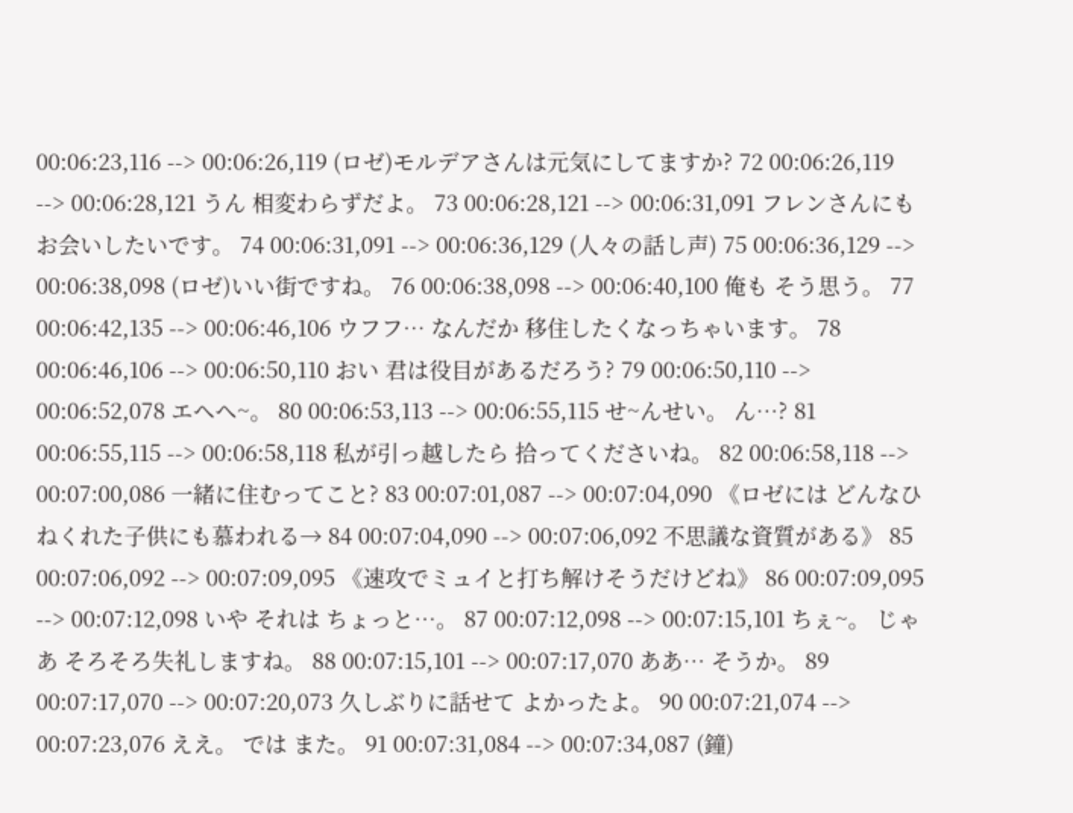00:06:23,116 --> 00:06:26,119 (ロゼ)モルデアさんは元気にしてますか? 72 00:06:26,119 --> 00:06:28,121 うん 相変わらずだよ。 73 00:06:28,121 --> 00:06:31,091 フレンさんにも お会いしたいです。 74 00:06:31,091 --> 00:06:36,129 (人々の話し声) 75 00:06:36,129 --> 00:06:38,098 (ロゼ)いい街ですね。 76 00:06:38,098 --> 00:06:40,100 俺も そう思う。 77 00:06:42,135 --> 00:06:46,106 ウフフ… なんだか 移住したくなっちゃいます。 78 00:06:46,106 --> 00:06:50,110 おい 君は役目があるだろう? 79 00:06:50,110 --> 00:06:52,078 エヘヘ~。 80 00:06:53,113 --> 00:06:55,115 せ~んせい。 ん…? 81 00:06:55,115 --> 00:06:58,118 私が引っ越したら 拾ってくださいね。 82 00:06:58,118 --> 00:07:00,086 一緒に住むってこと? 83 00:07:01,087 --> 00:07:04,090 《ロゼには どんなひねくれた子供にも慕われる→ 84 00:07:04,090 --> 00:07:06,092 不思議な資質がある》 85 00:07:06,092 --> 00:07:09,095 《速攻でミュイと打ち解けそうだけどね》 86 00:07:09,095 --> 00:07:12,098 いや それは ちょっと…。 87 00:07:12,098 --> 00:07:15,101 ちぇ~。 じゃあ そろそろ失礼しますね。 88 00:07:15,101 --> 00:07:17,070 ああ… そうか。 89 00:07:17,070 --> 00:07:20,073 久しぶりに話せて よかったよ。 90 00:07:21,074 --> 00:07:23,076 ええ。 では また。 91 00:07:31,084 --> 00:07:34,087 (鐘)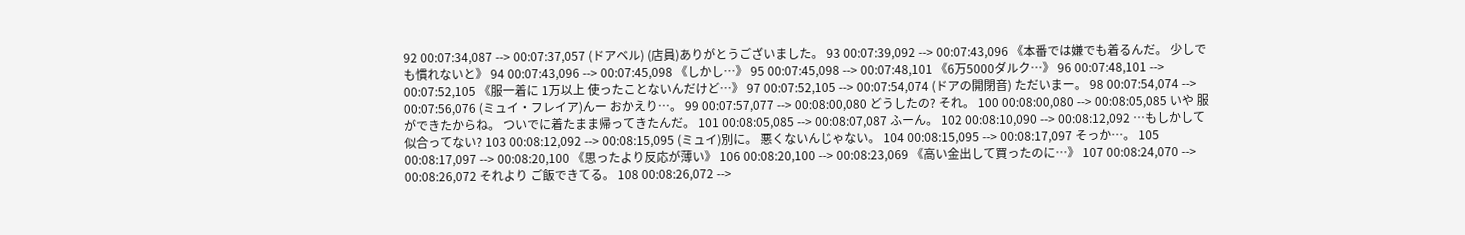92 00:07:34,087 --> 00:07:37,057 (ドアベル) (店員)ありがとうございました。 93 00:07:39,092 --> 00:07:43,096 《本番では嫌でも着るんだ。 少しでも慣れないと》 94 00:07:43,096 --> 00:07:45,098 《しかし…》 95 00:07:45,098 --> 00:07:48,101 《6万5000ダルク…》 96 00:07:48,101 --> 00:07:52,105 《服一着に 1万以上 使ったことないんだけど…》 97 00:07:52,105 --> 00:07:54,074 (ドアの開閉音) ただいまー。 98 00:07:54,074 --> 00:07:56,076 (ミュイ・フレイア)んー おかえり…。 99 00:07:57,077 --> 00:08:00,080 どうしたの? それ。 100 00:08:00,080 --> 00:08:05,085 いや 服ができたからね。 ついでに着たまま帰ってきたんだ。 101 00:08:05,085 --> 00:08:07,087 ふーん。 102 00:08:10,090 --> 00:08:12,092 …もしかして 似合ってない? 103 00:08:12,092 --> 00:08:15,095 (ミュイ)別に。 悪くないんじゃない。 104 00:08:15,095 --> 00:08:17,097 そっか…。 105 00:08:17,097 --> 00:08:20,100 《思ったより反応が薄い》 106 00:08:20,100 --> 00:08:23,069 《高い金出して買ったのに…》 107 00:08:24,070 --> 00:08:26,072 それより ご飯できてる。 108 00:08:26,072 -->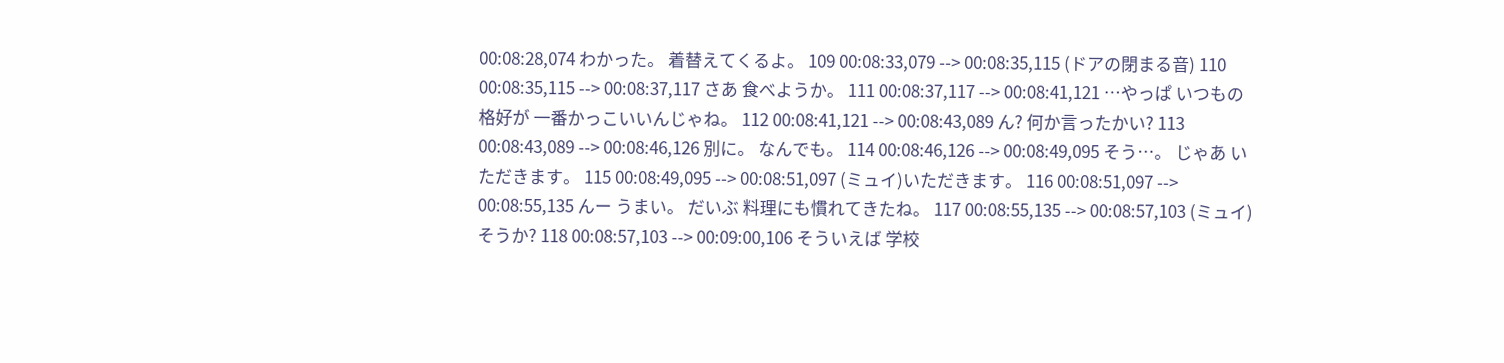00:08:28,074 わかった。 着替えてくるよ。 109 00:08:33,079 --> 00:08:35,115 (ドアの閉まる音) 110 00:08:35,115 --> 00:08:37,117 さあ 食べようか。 111 00:08:37,117 --> 00:08:41,121 …やっぱ いつもの格好が 一番かっこいいんじゃね。 112 00:08:41,121 --> 00:08:43,089 ん? 何か言ったかい? 113 00:08:43,089 --> 00:08:46,126 別に。 なんでも。 114 00:08:46,126 --> 00:08:49,095 そう…。 じゃあ いただきます。 115 00:08:49,095 --> 00:08:51,097 (ミュイ)いただきます。 116 00:08:51,097 --> 00:08:55,135 んー うまい。 だいぶ 料理にも慣れてきたね。 117 00:08:55,135 --> 00:08:57,103 (ミュイ)そうか? 118 00:08:57,103 --> 00:09:00,106 そういえば 学校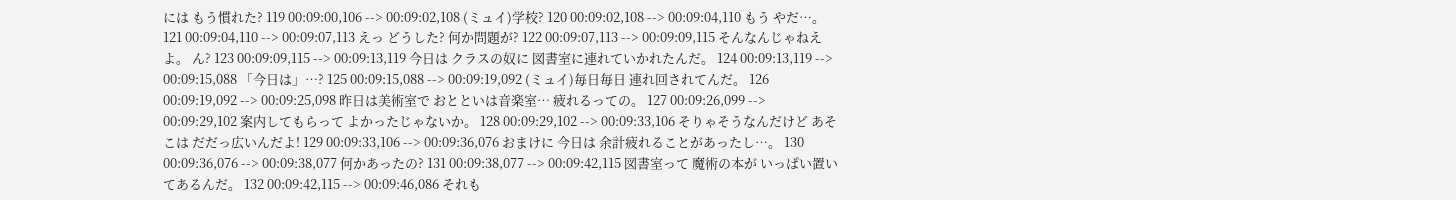には もう慣れた? 119 00:09:00,106 --> 00:09:02,108 (ミュイ)学校? 120 00:09:02,108 --> 00:09:04,110 もう やだ…。 121 00:09:04,110 --> 00:09:07,113 えっ どうした? 何か問題が? 122 00:09:07,113 --> 00:09:09,115 そんなんじゃねえよ。 ん? 123 00:09:09,115 --> 00:09:13,119 今日は クラスの奴に 図書室に連れていかれたんだ。 124 00:09:13,119 --> 00:09:15,088 「今日は」…? 125 00:09:15,088 --> 00:09:19,092 (ミュイ)毎日毎日 連れ回されてんだ。 126 00:09:19,092 --> 00:09:25,098 昨日は美術室で おとといは音楽室… 疲れるっての。 127 00:09:26,099 --> 00:09:29,102 案内してもらって よかったじゃないか。 128 00:09:29,102 --> 00:09:33,106 そりゃそうなんだけど あそこは だだっ広いんだよ! 129 00:09:33,106 --> 00:09:36,076 おまけに 今日は 余計疲れることがあったし…。 130 00:09:36,076 --> 00:09:38,077 何かあったの? 131 00:09:38,077 --> 00:09:42,115 図書室って 魔術の本が いっぱい置いてあるんだ。 132 00:09:42,115 --> 00:09:46,086 それも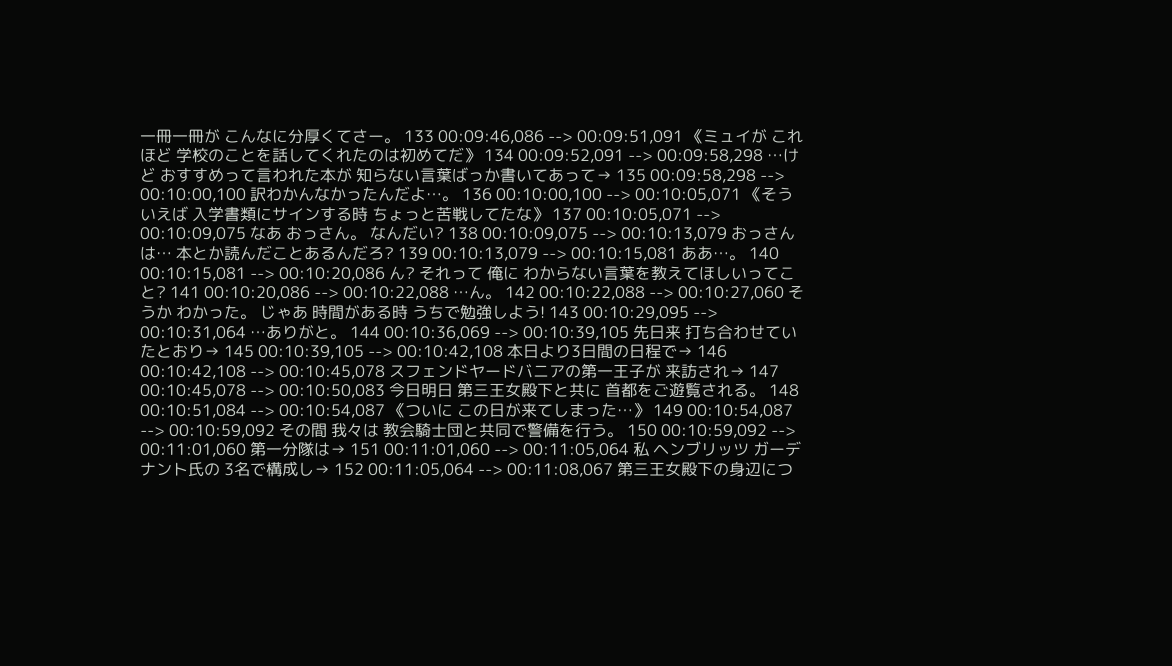一冊一冊が こんなに分厚くてさー。 133 00:09:46,086 --> 00:09:51,091 《ミュイが これほど 学校のことを話してくれたのは初めてだ》 134 00:09:52,091 --> 00:09:58,298 …けど おすすめって言われた本が 知らない言葉ばっか書いてあって→ 135 00:09:58,298 --> 00:10:00,100 訳わかんなかったんだよ…。 136 00:10:00,100 --> 00:10:05,071 《そういえば 入学書類にサインする時 ちょっと苦戦してたな》 137 00:10:05,071 --> 00:10:09,075 なあ おっさん。 なんだい? 138 00:10:09,075 --> 00:10:13,079 おっさんは… 本とか読んだことあるんだろ? 139 00:10:13,079 --> 00:10:15,081 ああ…。 140 00:10:15,081 --> 00:10:20,086 ん? それって 俺に わからない言葉を教えてほしいってこと? 141 00:10:20,086 --> 00:10:22,088 …ん。 142 00:10:22,088 --> 00:10:27,060 そうか わかった。 じゃあ 時間がある時 うちで勉強しよう! 143 00:10:29,095 --> 00:10:31,064 …ありがと。 144 00:10:36,069 --> 00:10:39,105 先日来 打ち合わせていたとおり→ 145 00:10:39,105 --> 00:10:42,108 本日より3日間の日程で→ 146 00:10:42,108 --> 00:10:45,078 スフェンドヤードバニアの第一王子が 来訪され→ 147 00:10:45,078 --> 00:10:50,083 今日明日 第三王女殿下と共に 首都をご遊覧される。 148 00:10:51,084 --> 00:10:54,087 《ついに この日が来てしまった…》 149 00:10:54,087 --> 00:10:59,092 その間 我々は 教会騎士団と共同で警備を行う。 150 00:10:59,092 --> 00:11:01,060 第一分隊は→ 151 00:11:01,060 --> 00:11:05,064 私 ヘンブリッツ ガーデナント氏の 3名で構成し→ 152 00:11:05,064 --> 00:11:08,067 第三王女殿下の身辺につ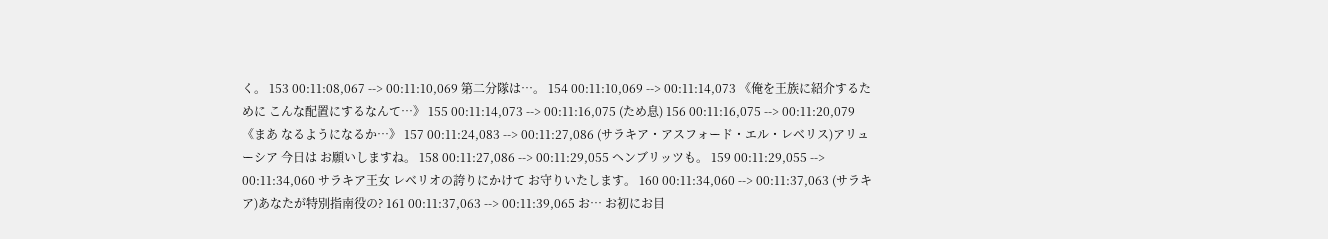く。 153 00:11:08,067 --> 00:11:10,069 第二分隊は…。 154 00:11:10,069 --> 00:11:14,073 《俺を王族に紹介するために こんな配置にするなんて…》 155 00:11:14,073 --> 00:11:16,075 (ため息) 156 00:11:16,075 --> 00:11:20,079 《まあ なるようになるか…》 157 00:11:24,083 --> 00:11:27,086 (サラキア・アスフォード・エル・レベリス)アリューシア 今日は お願いしますね。 158 00:11:27,086 --> 00:11:29,055 ヘンブリッツも。 159 00:11:29,055 --> 00:11:34,060 サラキア王女 レベリオの誇りにかけて お守りいたします。 160 00:11:34,060 --> 00:11:37,063 (サラキア)あなたが特別指南役の? 161 00:11:37,063 --> 00:11:39,065 お… お初にお目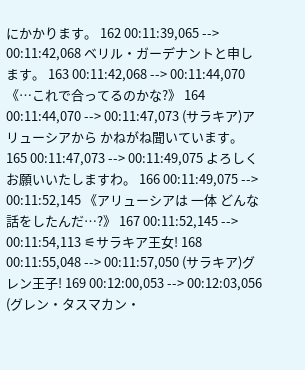にかかります。 162 00:11:39,065 --> 00:11:42,068 ベリル・ガーデナントと申します。 163 00:11:42,068 --> 00:11:44,070 《…これで合ってるのかな?》 164 00:11:44,070 --> 00:11:47,073 (サラキア)アリューシアから かねがね聞いています。 165 00:11:47,073 --> 00:11:49,075 よろしくお願いいたしますわ。 166 00:11:49,075 --> 00:11:52,145 《アリューシアは 一体 どんな話をしたんだ…?》 167 00:11:52,145 --> 00:11:54,113 ⚟サラキア王女! 168 00:11:55,048 --> 00:11:57,050 (サラキア)グレン王子! 169 00:12:00,053 --> 00:12:03,056 (グレン・タスマカン・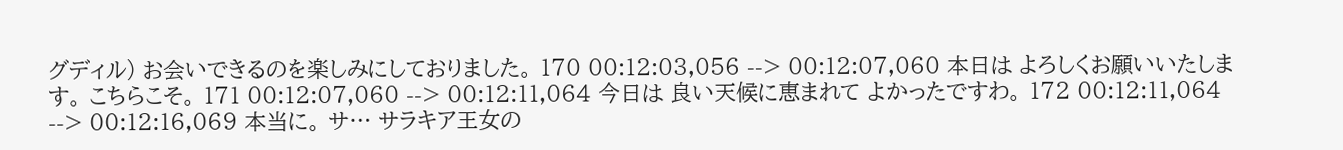グディル) お会いできるのを楽しみにしておりました。 170 00:12:03,056 --> 00:12:07,060 本日は よろしくお願いいたします。 こちらこそ。 171 00:12:07,060 --> 00:12:11,064 今日は 良い天候に恵まれて よかったですわ。 172 00:12:11,064 --> 00:12:16,069 本当に。 サ… サラキア王女の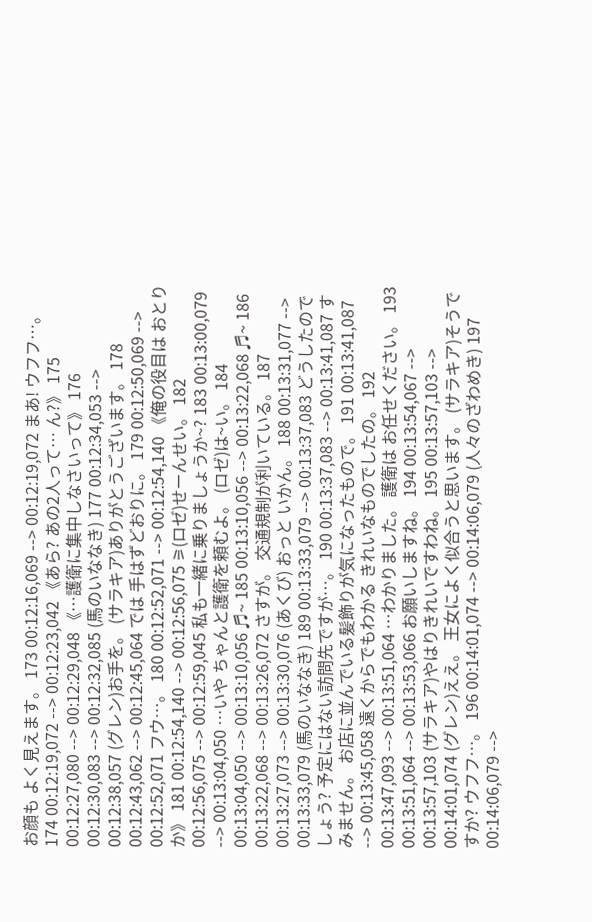お顔も よく見えます。 173 00:12:16,069 --> 00:12:19,072 まあ! ウフフ…。 174 00:12:19,072 --> 00:12:23,042 《あら? あの2人って… ん?》 175 00:12:27,080 --> 00:12:29,048 《…護衛に集中しなさいって》 176 00:12:30,083 --> 00:12:32,085 (馬のいななき) 177 00:12:34,053 --> 00:12:38,057 (グレン)お手を。 (サラキア)ありがとうございます。 178 00:12:43,062 --> 00:12:45,064 では 手はずどおりに。 179 00:12:50,069 --> 00:12:52,071 フウ…。 180 00:12:52,071 --> 00:12:54,140 《俺の役目は おとりか》 181 00:12:54,140 --> 00:12:56,075 ⚞(ロゼ)せーんせい。 182 00:12:56,075 --> 00:12:59,045 私も一緒に乗りましょうか~? 183 00:13:00,079 --> 00:13:04,050 …いや ちゃんと護衛を頼むよ。 (ロゼ)は~い。 184 00:13:04,050 --> 00:13:10,056 ♬~ 185 00:13:10,056 --> 00:13:22,068 ♬~ 186 00:13:22,068 --> 00:13:26,072 さすが。 交通規制が利いている。 187 00:13:27,073 --> 00:13:30,076 (あくび) おっと いかん。 188 00:13:31,077 --> 00:13:33,079 (馬のいななき) 189 00:13:33,079 --> 00:13:37,083 どうしたのでしょう? 予定にはない訪問先ですが…。 190 00:13:37,083 --> 00:13:41,087 すみません。 お店に並んでいる髪飾りが気になったもので。 191 00:13:41,087 --> 00:13:45,058 遠くからでもわかる きれいなものでしたの。 192 00:13:47,093 --> 00:13:51,064 …わかりました。 護衛は お任せください。 193 00:13:51,064 --> 00:13:53,066 お願いしますね。 194 00:13:54,067 --> 00:13:57,103 (サラキア)やはりきれいですわね。 195 00:13:57,103 --> 00:14:01,074 (グレン)ええ。 王女によく似合うと思います。 (サラキア)そうですか? ウフフ…。 196 00:14:01,074 --> 00:14:06,079 (人々のざわめき) 197 00:14:06,079 -->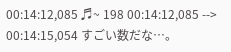00:14:12,085 ♬~ 198 00:14:12,085 --> 00:14:15,054 すごい数だな…。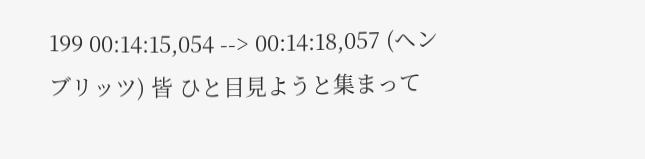199 00:14:15,054 --> 00:14:18,057 (ヘンブリッツ) 皆 ひと目見ようと集まって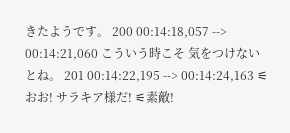きたようです。 200 00:14:18,057 --> 00:14:21,060 こういう時こそ 気をつけないとね。 201 00:14:22,195 --> 00:14:24,163 ⚟おお! サラキア様だ! ⚟素敵!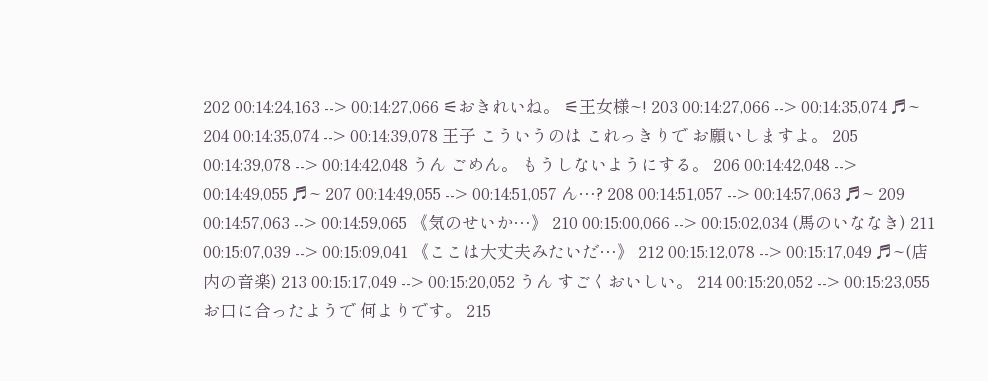202 00:14:24,163 --> 00:14:27,066 ⚟おきれいね。 ⚟王女様~! 203 00:14:27,066 --> 00:14:35,074 ♬~ 204 00:14:35,074 --> 00:14:39,078 王子 こういうのは これっきりで お願いしますよ。 205 00:14:39,078 --> 00:14:42,048 うん ごめん。 もうしないようにする。 206 00:14:42,048 --> 00:14:49,055 ♬~ 207 00:14:49,055 --> 00:14:51,057 ん…? 208 00:14:51,057 --> 00:14:57,063 ♬~ 209 00:14:57,063 --> 00:14:59,065 《気のせいか…》 210 00:15:00,066 --> 00:15:02,034 (馬のいななき) 211 00:15:07,039 --> 00:15:09,041 《ここは大丈夫みたいだ…》 212 00:15:12,078 --> 00:15:17,049 ♬~(店内の音楽) 213 00:15:17,049 --> 00:15:20,052 うん すごくおいしい。 214 00:15:20,052 --> 00:15:23,055 お口に合ったようで 何よりです。 215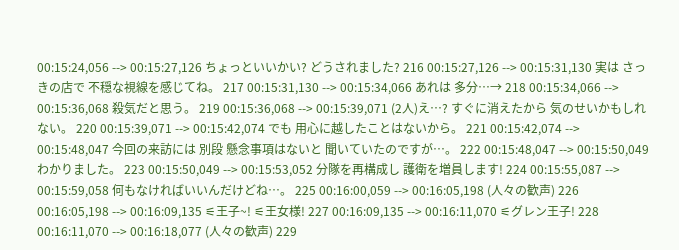00:15:24,056 --> 00:15:27,126 ちょっといいかい? どうされました? 216 00:15:27,126 --> 00:15:31,130 実は さっきの店で 不穏な視線を感じてね。 217 00:15:31,130 --> 00:15:34,066 あれは 多分…→ 218 00:15:34,066 --> 00:15:36,068 殺気だと思う。 219 00:15:36,068 --> 00:15:39,071 (2人)え…? すぐに消えたから 気のせいかもしれない。 220 00:15:39,071 --> 00:15:42,074 でも 用心に越したことはないから。 221 00:15:42,074 --> 00:15:48,047 今回の来訪には 別段 懸念事項はないと 聞いていたのですが…。 222 00:15:48,047 --> 00:15:50,049 わかりました。 223 00:15:50,049 --> 00:15:53,052 分隊を再構成し 護衛を増員します! 224 00:15:55,087 --> 00:15:59,058 何もなければいいんだけどね…。 225 00:16:00,059 --> 00:16:05,198 (人々の歓声) 226 00:16:05,198 --> 00:16:09,135 ⚟王子~! ⚟王女様! 227 00:16:09,135 --> 00:16:11,070 ⚟グレン王子! 228 00:16:11,070 --> 00:16:18,077 (人々の歓声) 229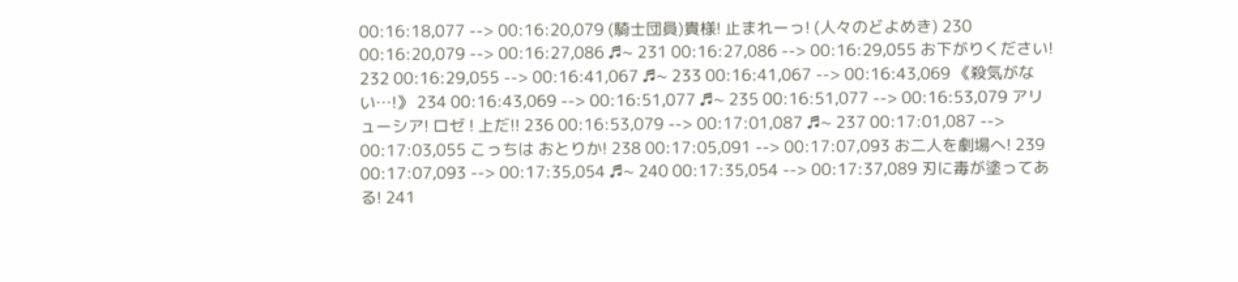00:16:18,077 --> 00:16:20,079 (騎士団員)貴様! 止まれーっ! (人々のどよめき) 230 00:16:20,079 --> 00:16:27,086 ♬~ 231 00:16:27,086 --> 00:16:29,055 お下がりください! 232 00:16:29,055 --> 00:16:41,067 ♬~ 233 00:16:41,067 --> 00:16:43,069 《殺気がない…!》 234 00:16:43,069 --> 00:16:51,077 ♬~ 235 00:16:51,077 --> 00:16:53,079 アリューシア! ロゼ ! 上だ!! 236 00:16:53,079 --> 00:17:01,087 ♬~ 237 00:17:01,087 --> 00:17:03,055 こっちは おとりか! 238 00:17:05,091 --> 00:17:07,093 お二人を劇場へ! 239 00:17:07,093 --> 00:17:35,054 ♬~ 240 00:17:35,054 --> 00:17:37,089 刃に毒が塗ってある! 241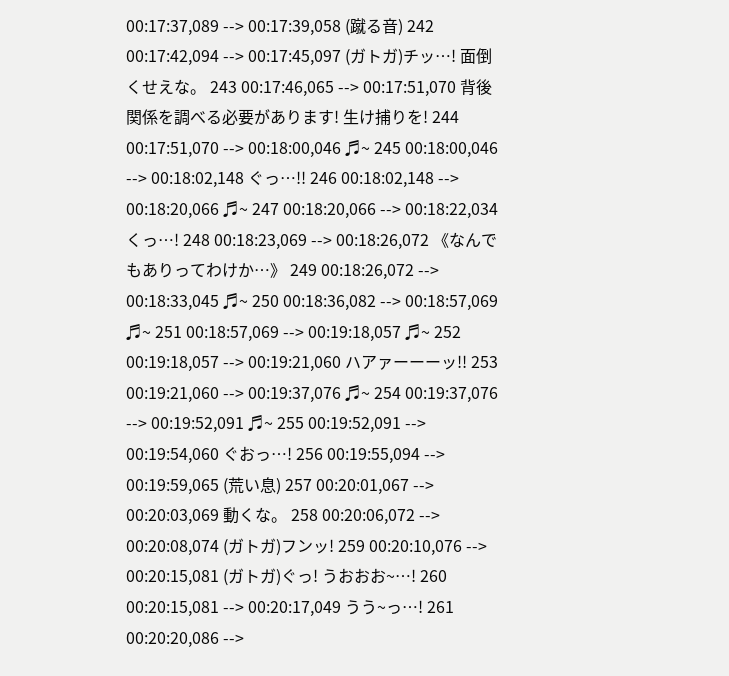00:17:37,089 --> 00:17:39,058 (蹴る音) 242 00:17:42,094 --> 00:17:45,097 (ガトガ)チッ…! 面倒くせえな。 243 00:17:46,065 --> 00:17:51,070 背後関係を調べる必要があります! 生け捕りを! 244 00:17:51,070 --> 00:18:00,046 ♬~ 245 00:18:00,046 --> 00:18:02,148 ぐっ…!! 246 00:18:02,148 --> 00:18:20,066 ♬~ 247 00:18:20,066 --> 00:18:22,034 くっ…! 248 00:18:23,069 --> 00:18:26,072 《なんでもありってわけか…》 249 00:18:26,072 --> 00:18:33,045 ♬~ 250 00:18:36,082 --> 00:18:57,069 ♬~ 251 00:18:57,069 --> 00:19:18,057 ♬~ 252 00:19:18,057 --> 00:19:21,060 ハアァーーーッ!! 253 00:19:21,060 --> 00:19:37,076 ♬~ 254 00:19:37,076 --> 00:19:52,091 ♬~ 255 00:19:52,091 --> 00:19:54,060 ぐおっ…! 256 00:19:55,094 --> 00:19:59,065 (荒い息) 257 00:20:01,067 --> 00:20:03,069 動くな。 258 00:20:06,072 --> 00:20:08,074 (ガトガ)フンッ! 259 00:20:10,076 --> 00:20:15,081 (ガトガ)ぐっ! うおおお~…! 260 00:20:15,081 --> 00:20:17,049 うう~っ…! 261 00:20:20,086 -->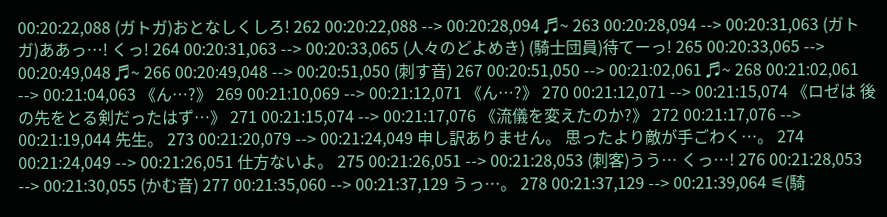00:20:22,088 (ガトガ)おとなしくしろ! 262 00:20:22,088 --> 00:20:28,094 ♬~ 263 00:20:28,094 --> 00:20:31,063 (ガトガ)ああっ…! くっ! 264 00:20:31,063 --> 00:20:33,065 (人々のどよめき) (騎士団員)待てーっ! 265 00:20:33,065 --> 00:20:49,048 ♬~ 266 00:20:49,048 --> 00:20:51,050 (刺す音) 267 00:20:51,050 --> 00:21:02,061 ♬~ 268 00:21:02,061 --> 00:21:04,063 《ん…?》 269 00:21:10,069 --> 00:21:12,071 《ん…?》 270 00:21:12,071 --> 00:21:15,074 《ロゼは 後の先をとる剣だったはず…》 271 00:21:15,074 --> 00:21:17,076 《流儀を変えたのか?》 272 00:21:17,076 --> 00:21:19,044 先生。 273 00:21:20,079 --> 00:21:24,049 申し訳ありません。 思ったより敵が手ごわく…。 274 00:21:24,049 --> 00:21:26,051 仕方ないよ。 275 00:21:26,051 --> 00:21:28,053 (刺客)うう… くっ…! 276 00:21:28,053 --> 00:21:30,055 (かむ音) 277 00:21:35,060 --> 00:21:37,129 うっ…。 278 00:21:37,129 --> 00:21:39,064 ⚟(騎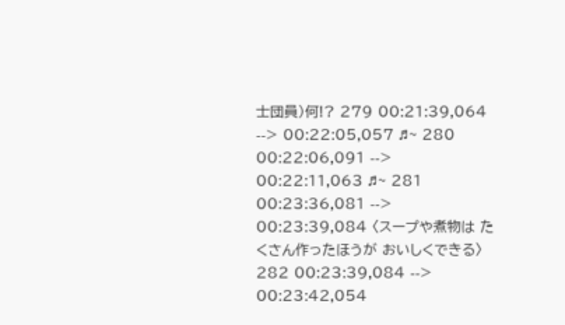士団員)何!? 279 00:21:39,064 --> 00:22:05,057 ♬~ 280 00:22:06,091 --> 00:22:11,063 ♬~ 281 00:23:36,081 --> 00:23:39,084 〈スープや煮物は たくさん作ったほうが おいしくできる〉 282 00:23:39,084 --> 00:23:42,054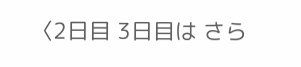〈2日目 3日目は さら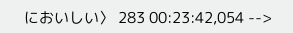においしい〉 283 00:23:42,054 -->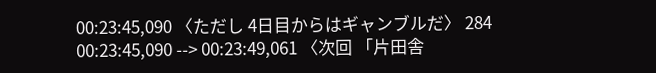00:23:45,090 〈ただし 4日目からはギャンブルだ〉 284 00:23:45,090 --> 00:23:49,061 〈次回 「片田舎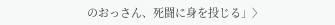のおっさん、死闘に身を投じる」〉